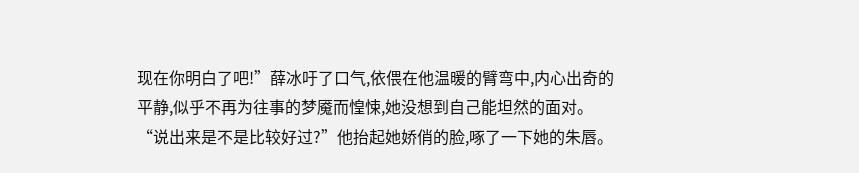现在你明白了吧!”薛冰吁了口气,依偎在他温暖的臂弯中,内心出奇的平静,似乎不再为往事的梦魇而惶悚,她没想到自己能坦然的面对。
“说出来是不是比较好过?”他抬起她娇俏的脸,啄了一下她的朱唇。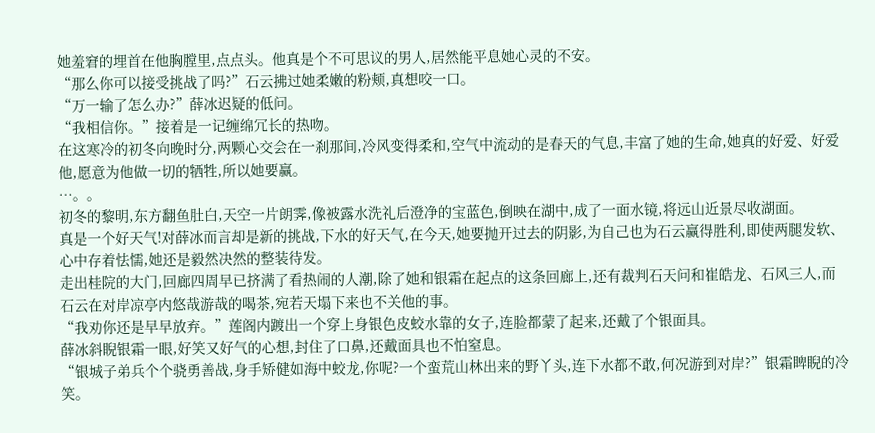她羞窘的埋首在他胸膛里,点点头。他真是个不可思议的男人,居然能平息她心灵的不安。
“那么你可以接受挑战了吗?”石云拂过她柔嫩的粉颊,真想咬一口。
“万一输了怎么办?”薛冰迟疑的低问。
“我相信你。”接着是一记缠绵冗长的热吻。
在这寒冷的初冬向晚时分,两颗心交会在一刹那间,冷风变得柔和,空气中流动的是春天的气息,丰富了她的生命,她真的好爱、好爱他,愿意为他做一切的牺牲,所以她要赢。
…。。
初冬的黎明,东方翻鱼肚白,天空一片朗霁,像被露水洗礼后澄净的宝蓝色,倒映在湖中,成了一面水镜,将远山近景尽收湖面。
真是一个好天气!对薛冰而言却是新的挑战,下水的好天气,在今天,她要抛开过去的阴影,为自己也为石云赢得胜利,即使两腿发软、心中存着怯懦,她还是毅然决然的整装待发。
走出桂院的大门,回廊四周早已挤满了看热闹的人潮,除了她和银霜在起点的这条回廊上,还有裁判石天问和崔皓龙、石风三人,而石云在对岸凉亭内悠哉游哉的喝茶,宛若天塌下来也不关他的事。
“我劝你还是早早放弃。”莲阁内踱出一个穿上身银色皮蛟水靠的女子,连脸都蒙了起来,还戴了个银面具。
薛冰斜睨银霜一眼,好笑又好气的心想,封住了口鼻,还戴面具也不怕窒息。
“银城子弟兵个个骁勇善战,身手矫健如海中蛟龙,你呢?一个蛮荒山林出来的野丫头,连下水都不敢,何况游到对岸?”银霜睥睨的冷笑。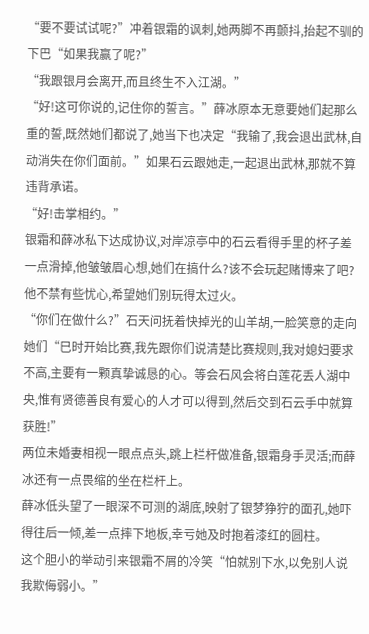“要不要试试呢?”冲着银霜的讽刺,她两脚不再颤抖,抬起不驯的下巴“如果我赢了呢?”
“我跟银月会离开,而且终生不入江湖。”
“好!这可你说的,记住你的誓言。”薛冰原本无意要她们起那么重的誓,既然她们都说了,她当下也决定“我输了,我会退出武林,自动消失在你们面前。”如果石云跟她走,一起退出武林,那就不算违背承诺。
“好!击掌相约。”
银霜和薛冰私下达成协议,对岸凉亭中的石云看得手里的杯子差一点滑掉,他皱皱眉心想,她们在搞什么?该不会玩起赌博来了吧?他不禁有些忧心,希望她们别玩得太过火。
“你们在做什么?”石天问抚着快掉光的山羊胡,一脸笑意的走向她们“巳时开始比赛,我先跟你们说清楚比赛规则,我对媳妇要求不高,主要有一颗真挚诚恳的心。等会石风会将白莲花丢人湖中央,惟有贤德善良有爱心的人才可以得到,然后交到石云手中就算获胜!”
两位未婚妻相视一眼点点头,跳上栏杆做准备,银霜身手灵活;而薛冰还有一点畏缩的坐在栏杆上。
薛冰低头望了一眼深不可测的湖底,映射了银梦狰狞的面孔,她吓得往后一倾,差一点摔下地板,幸亏她及时抱着漆红的圆柱。
这个胆小的举动引来银霜不屑的冷笑“怕就别下水,以免别人说我欺侮弱小。”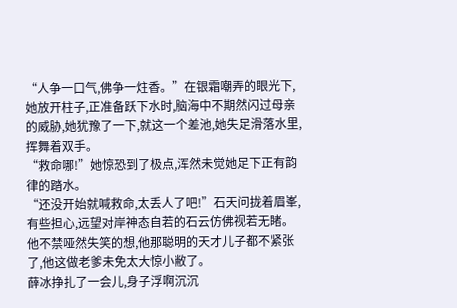“人争一口气,佛争一炷香。”在银霜嘲弄的眼光下,她放开柱子,正准备跃下水时,脑海中不期然闪过母亲的威胁,她犹豫了一下,就这一个差池,她失足滑落水里,挥舞着双手。
“救命哪!”她惊恐到了极点,浑然未觉她足下正有韵律的踏水。
“还没开始就喊救命,太丢人了吧!”石天问拢着眉峯,有些担心,远望对岸神态自若的石云仿佛视若无睹。他不禁哑然失笑的想,他那聪明的天才儿子都不紧张了,他这做老爹未免太大惊小敝了。
薛冰挣扎了一会儿,身子浮啊沉沉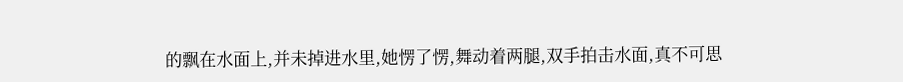的飘在水面上,并未掉进水里,她愣了愣,舞动着两腿,双手拍击水面,真不可思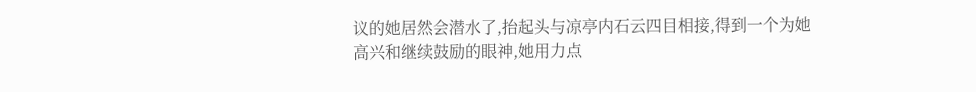议的她居然会潜水了,抬起头与凉亭内石云四目相接,得到一个为她高兴和继续鼓励的眼神,她用力点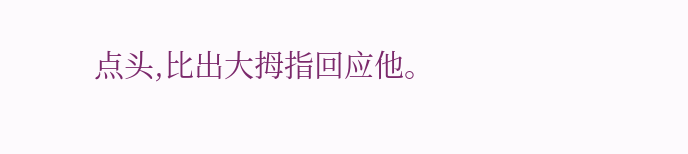点头,比出大拇指回应他。